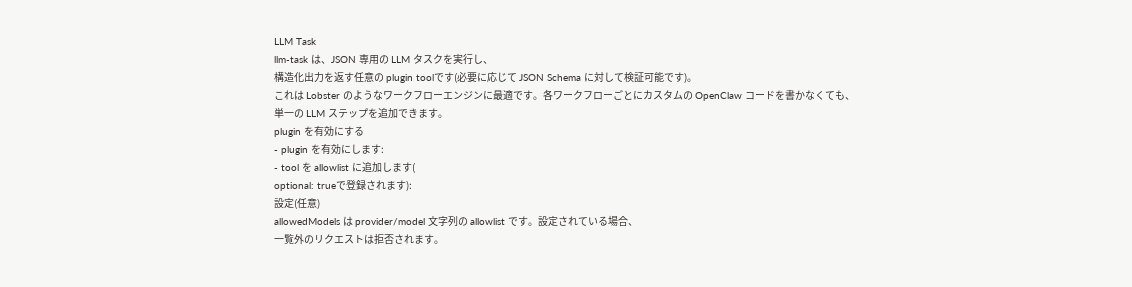LLM Task
llm-task は、JSON 専用の LLM タスクを実行し、
構造化出力を返す任意の plugin toolです(必要に応じて JSON Schema に対して検証可能です)。
これは Lobster のようなワークフローエンジンに最適です。各ワークフローごとにカスタムの OpenClaw コードを書かなくても、
単一の LLM ステップを追加できます。
plugin を有効にする
- plugin を有効にします:
- tool を allowlist に追加します(
optional: trueで登録されます):
設定(任意)
allowedModels は provider/model 文字列の allowlist です。設定されている場合、
一覧外のリクエストは拒否されます。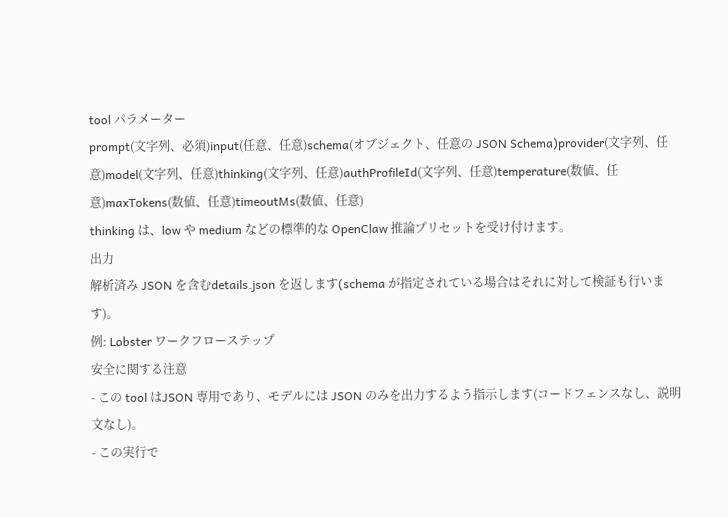tool パラメーター
prompt(文字列、必須)input(任意、任意)schema(オブジェクト、任意の JSON Schema)provider(文字列、任意)model(文字列、任意)thinking(文字列、任意)authProfileId(文字列、任意)temperature(数値、任意)maxTokens(数値、任意)timeoutMs(数値、任意)
thinking は、low や medium などの標準的な OpenClaw 推論プリセットを受け付けます。
出力
解析済み JSON を含むdetails.json を返します(schema が指定されている場合はそれに対して検証も行います)。
例: Lobster ワークフローステップ
安全に関する注意
- この tool はJSON 専用であり、モデルには JSON のみを出力するよう指示します(コードフェンスなし、説明文なし)。
- この実行で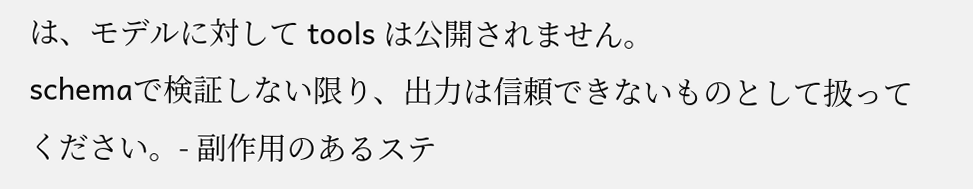は、モデルに対して tools は公開されません。
schemaで検証しない限り、出力は信頼できないものとして扱ってください。- 副作用のあるステ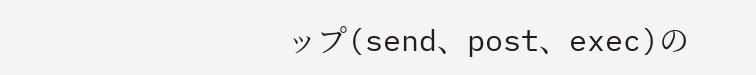ップ(send、post、exec)の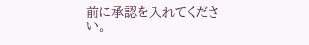前に承認を入れてください。